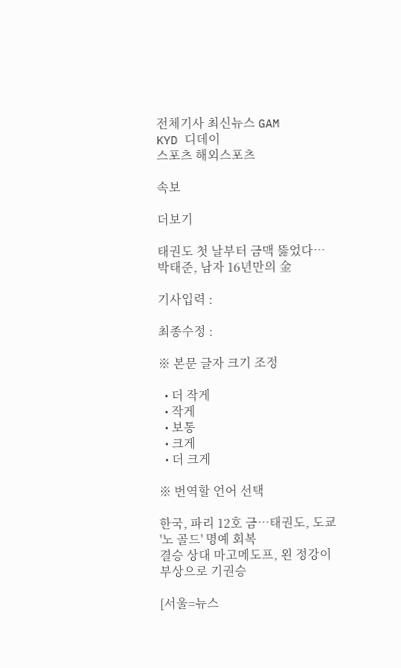전체기사 최신뉴스 GAM
KYD 디데이
스포츠 해외스포츠

속보

더보기

태권도 첫 날부터 금맥 뚫었다…박태준, 남자 16년만의 金

기사입력 :

최종수정 :

※ 본문 글자 크기 조정

  • 더 작게
  • 작게
  • 보통
  • 크게
  • 더 크게

※ 번역할 언어 선택

한국, 파리 12호 금…태권도, 도쿄 '노 골드' 명예 회복
결승 상대 마고메도프, 왼 정강이 부상으로 기권승

[서울=뉴스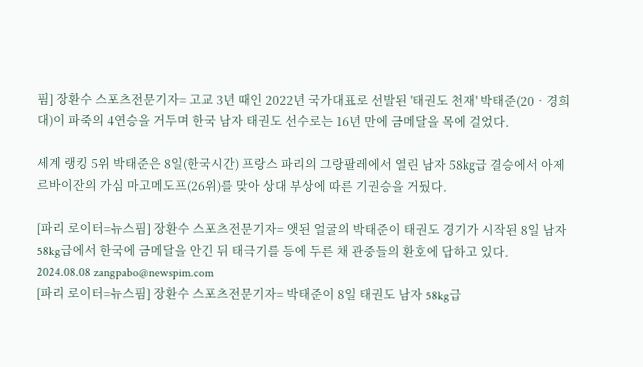핌] 장환수 스포츠전문기자= 고교 3년 때인 2022년 국가대표로 선발된 '태권도 천재' 박태준(20‧경희대)이 파죽의 4연승을 거두며 한국 남자 태권도 선수로는 16년 만에 금메달을 목에 걸었다.

세계 랭킹 5위 박태준은 8일(한국시간) 프랑스 파리의 그랑팔레에서 열린 남자 58㎏급 결승에서 아제르바이잔의 가심 마고메도프(26위)를 맞아 상대 부상에 따른 기권승을 거뒀다.

[파리 로이터=뉴스핌] 장환수 스포츠전문기자= 앳된 얼굴의 박태준이 태권도 경기가 시작된 8일 남자 58kg급에서 한국에 금메달을 안긴 뒤 태극기를 등에 두른 채 관중들의 환호에 답하고 있다. 2024.08.08 zangpabo@newspim.com
[파리 로이터=뉴스핌] 장환수 스포츠전문기자= 박태준이 8일 태권도 남자 58kg급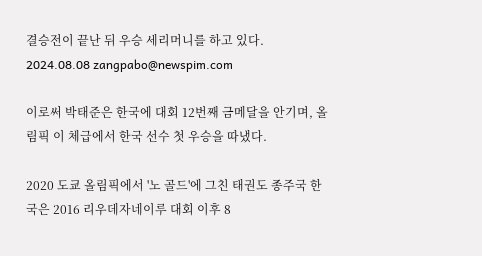결승전이 끝난 뒤 우승 세리머니를 하고 있다. 2024.08.08 zangpabo@newspim.com

이로써 박태준은 한국에 대회 12번째 금메달을 안기며, 올림픽 이 체급에서 한국 선수 첫 우승을 따냈다.

2020 도쿄 올림픽에서 '노 골드'에 그친 태권도 종주국 한국은 2016 리우데자네이루 대회 이후 8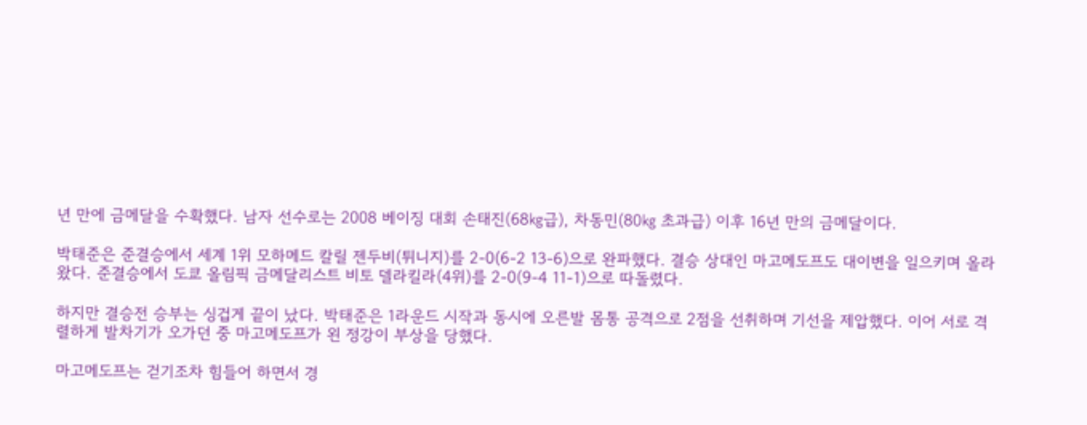년 만에 금메달을 수확했다. 남자 선수로는 2008 베이징 대회 손태진(68㎏급), 차동민(80㎏ 초과급) 이후 16년 만의 금메달이다.

박태준은 준결승에서 세계 1위 모하메드 칼릴 젠두비(튀니지)를 2-0(6-2 13-6)으로 완파했다. 결승 상대인 마고메도프도 대이변을 일으키며 올라왔다. 준결승에서 도쿄 올림픽 금메달리스트 비토 델라킬라(4위)를 2-0(9-4 11-1)으로 따돌렸다.

하지만 결승전 승부는 싱겁게 끝이 났다. 박태준은 1라운드 시작과 동시에 오른발 몸통 공격으로 2점을 선취하며 기선을 제압했다. 이어 서로 격렬하게 발차기가 오가던 중 마고메도프가 왼 정강이 부상을 당했다.

마고메도프는 걷기조차 힘들어 하면서 경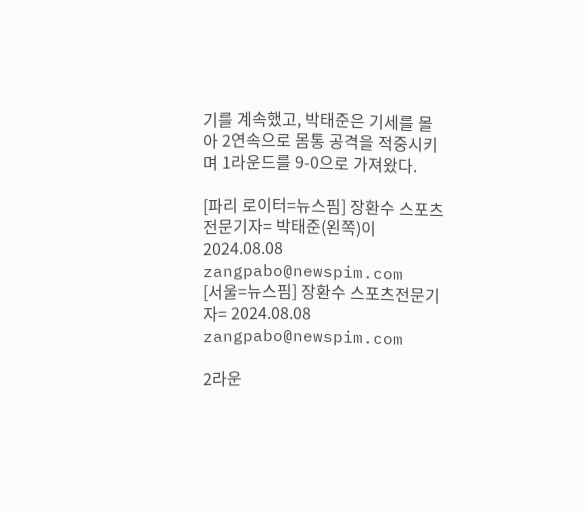기를 계속했고, 박태준은 기세를 몰아 2연속으로 몸통 공격을 적중시키며 1라운드를 9-0으로 가져왔다.

[파리 로이터=뉴스핌] 장환수 스포츠전문기자= 박태준(왼쪽)이 2024.08.08 zangpabo@newspim.com
[서울=뉴스핌] 장환수 스포츠전문기자= 2024.08.08 zangpabo@newspim.com

2라운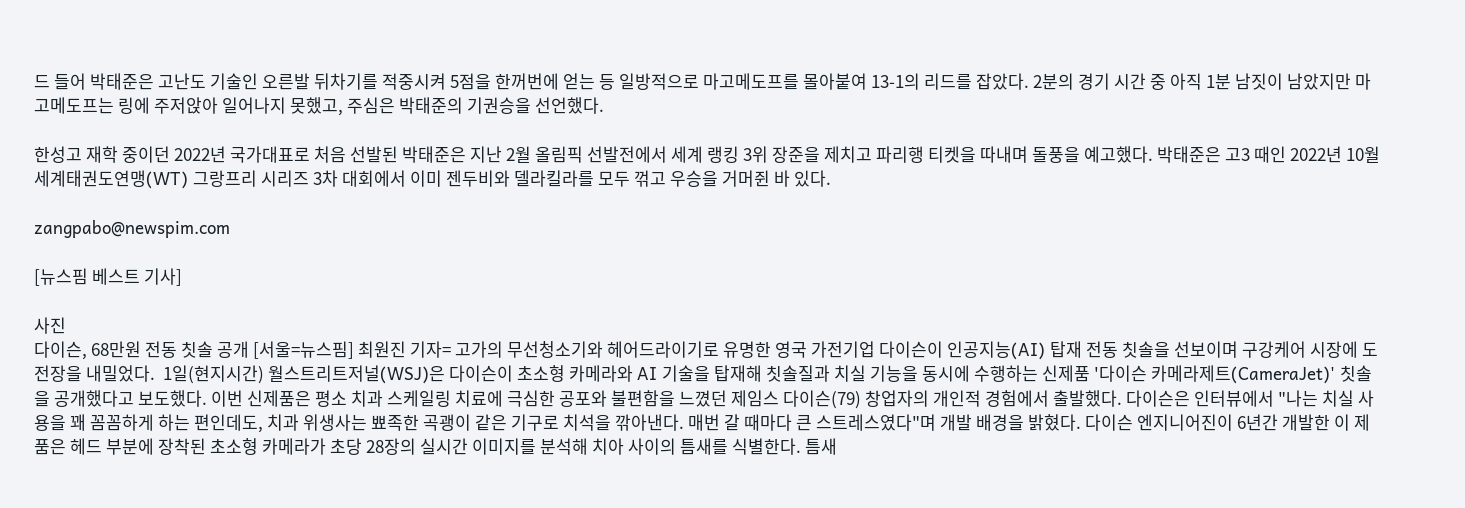드 들어 박태준은 고난도 기술인 오른발 뒤차기를 적중시켜 5점을 한꺼번에 얻는 등 일방적으로 마고메도프를 몰아붙여 13-1의 리드를 잡았다. 2분의 경기 시간 중 아직 1분 남짓이 남았지만 마고메도프는 링에 주저앉아 일어나지 못했고, 주심은 박태준의 기권승을 선언했다.

한성고 재학 중이던 2022년 국가대표로 처음 선발된 박태준은 지난 2월 올림픽 선발전에서 세계 랭킹 3위 장준을 제치고 파리행 티켓을 따내며 돌풍을 예고했다. 박태준은 고3 때인 2022년 10월 세계태권도연맹(WT) 그랑프리 시리즈 3차 대회에서 이미 젠두비와 델라킬라를 모두 꺾고 우승을 거머쥔 바 있다.

zangpabo@newspim.com

[뉴스핌 베스트 기사]

사진
다이슨, 68만원 전동 칫솔 공개 [서울=뉴스핌] 최원진 기자= 고가의 무선청소기와 헤어드라이기로 유명한 영국 가전기업 다이슨이 인공지능(AI) 탑재 전동 칫솔을 선보이며 구강케어 시장에 도전장을 내밀었다.  1일(현지시간) 월스트리트저널(WSJ)은 다이슨이 초소형 카메라와 AI 기술을 탑재해 칫솔질과 치실 기능을 동시에 수행하는 신제품 '다이슨 카메라제트(CameraJet)' 칫솔을 공개했다고 보도했다. 이번 신제품은 평소 치과 스케일링 치료에 극심한 공포와 불편함을 느꼈던 제임스 다이슨(79) 창업자의 개인적 경험에서 출발했다. 다이슨은 인터뷰에서 "나는 치실 사용을 꽤 꼼꼼하게 하는 편인데도, 치과 위생사는 뾰족한 곡괭이 같은 기구로 치석을 깎아낸다. 매번 갈 때마다 큰 스트레스였다"며 개발 배경을 밝혔다. 다이슨 엔지니어진이 6년간 개발한 이 제품은 헤드 부분에 장착된 초소형 카메라가 초당 28장의 실시간 이미지를 분석해 치아 사이의 틈새를 식별한다. 틈새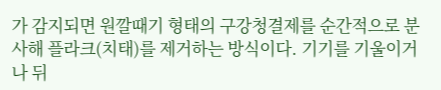가 감지되면 원깔때기 형태의 구강청결제를 순간적으로 분사해 플라크(치태)를 제거하는 방식이다. 기기를 기울이거나 뒤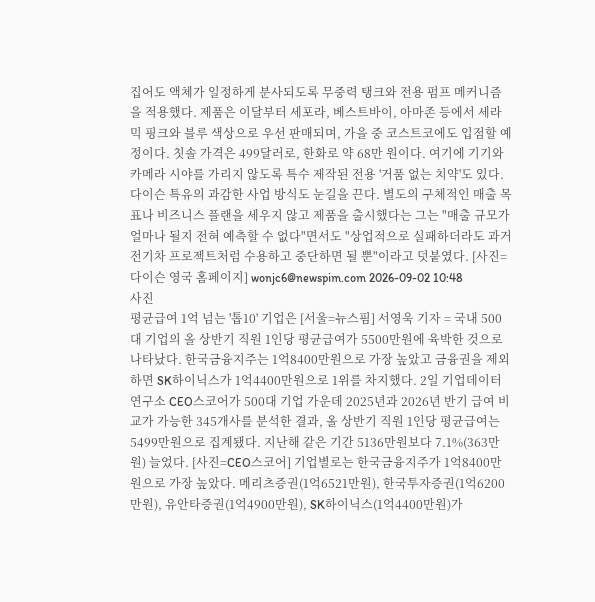집어도 액체가 일정하게 분사되도록 무중력 탱크와 전용 펌프 메커니즘을 적용했다. 제품은 이달부터 세포라, 베스트바이, 아마존 등에서 세라믹 핑크와 블루 색상으로 우선 판매되며, 가을 중 코스트코에도 입점할 예정이다. 칫솔 가격은 499달러로, 한화로 약 68만 원이다. 여기에 기기와 카메라 시야를 가리지 않도록 특수 제작된 전용 '거품 없는 치약'도 있다.  다이슨 특유의 과감한 사업 방식도 눈길을 끈다. 별도의 구체적인 매출 목표나 비즈니스 플랜을 세우지 않고 제품을 출시했다는 그는 "매출 규모가 얼마나 될지 전혀 예측할 수 없다"면서도 "상업적으로 실패하더라도 과거 전기차 프로젝트처럼 수용하고 중단하면 될 뿐"이라고 덧붙였다. [사진= 다이슨 영국 홈페이지] wonjc6@newspim.com 2026-09-02 10:48
사진
평균급여 1억 넘는 '톱10' 기업은 [서울=뉴스핌] 서영욱 기자 = 국내 500대 기업의 올 상반기 직원 1인당 평균급여가 5500만원에 육박한 것으로 나타났다. 한국금융지주는 1억8400만원으로 가장 높았고 금융권을 제외하면 SK하이닉스가 1억4400만원으로 1위를 차지했다. 2일 기업데이터연구소 CEO스코어가 500대 기업 가운데 2025년과 2026년 반기 급여 비교가 가능한 345개사를 분석한 결과, 올 상반기 직원 1인당 평균급여는 5499만원으로 집계됐다. 지난해 같은 기간 5136만원보다 7.1%(363만원) 늘었다. [사진=CEO스코어] 기업별로는 한국금융지주가 1억8400만원으로 가장 높았다. 메리츠증권(1억6521만원), 한국투자증권(1억6200만원), 유안타증권(1억4900만원), SK하이닉스(1억4400만원)가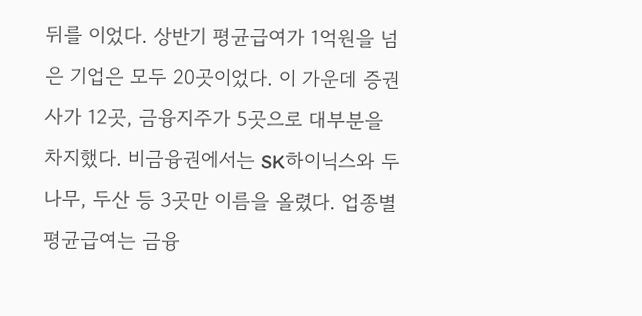뒤를 이었다. 상반기 평균급여가 1억원을 넘은 기업은 모두 20곳이었다. 이 가운데 증권사가 12곳, 금융지주가 5곳으로 대부분을 차지했다. 비금융권에서는 SK하이닉스와 두나무, 두산 등 3곳만 이름을 올렸다. 업종별 평균급여는 금융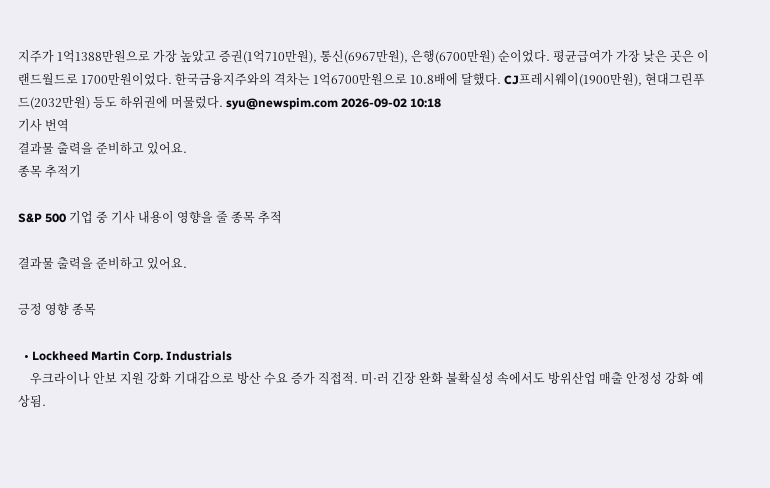지주가 1억1388만원으로 가장 높았고 증권(1억710만원), 통신(6967만원), 은행(6700만원) 순이었다. 평균급여가 가장 낮은 곳은 이랜드월드로 1700만원이었다. 한국금융지주와의 격차는 1억6700만원으로 10.8배에 달했다. CJ프레시웨이(1900만원), 현대그린푸드(2032만원) 등도 하위권에 머물렀다. syu@newspim.com 2026-09-02 10:18
기사 번역
결과물 출력을 준비하고 있어요.
종목 추적기

S&P 500 기업 중 기사 내용이 영향을 줄 종목 추적

결과물 출력을 준비하고 있어요.

긍정 영향 종목

  • Lockheed Martin Corp. Industrials
    우크라이나 안보 지원 강화 기대감으로 방산 수요 증가 직접적. 미·러 긴장 완화 불확실성 속에서도 방위산업 매출 안정성 강화 예상됨.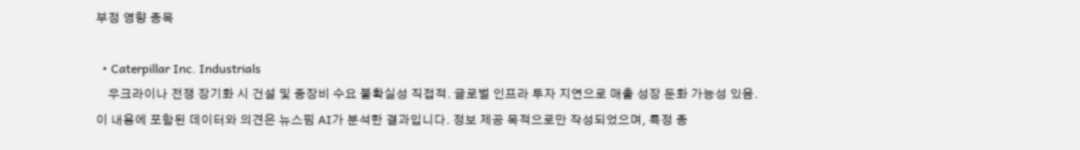부정 영향 종목

  • Caterpillar Inc. Industrials
    우크라이나 전쟁 장기화 시 건설 및 중장비 수요 불확실성 직접적. 글로벌 인프라 투자 지연으로 매출 성장 둔화 가능성 있음.
이 내용에 포함된 데이터와 의견은 뉴스핌 AI가 분석한 결과입니다. 정보 제공 목적으로만 작성되었으며, 특정 종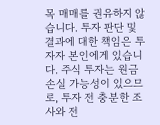목 매매를 권유하지 않습니다. 투자 판단 및 결과에 대한 책임은 투자자 본인에게 있습니다. 주식 투자는 원금 손실 가능성이 있으므로, 투자 전 충분한 조사와 전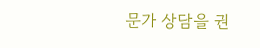문가 상담을 권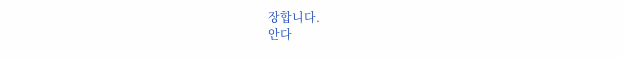장합니다.
안다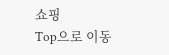쇼핑
Top으로 이동